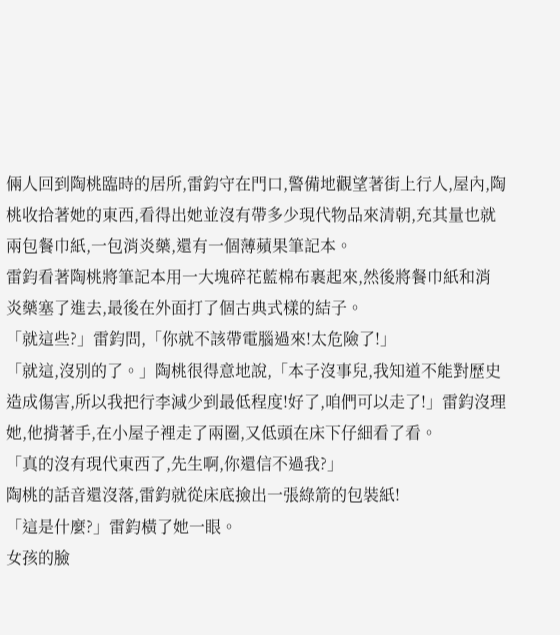倆人回到陶桃臨時的居所,雷鈞守在門口,警備地觀望著街上行人,屋內,陶桃收拾著她的東西,看得出她並沒有帶多少現代物品來清朝,充其量也就兩包餐巾紙,一包消炎藥,還有一個薄蘋果筆記本。
雷鈞看著陶桃將筆記本用一大塊碎花藍棉布裹起來,然後將餐巾紙和消炎藥塞了進去,最後在外面打了個古典式樣的結子。
「就這些?」雷鈞問,「你就不該帶電腦過來!太危險了!」
「就這,沒別的了。」陶桃很得意地說,「本子沒事兒,我知道不能對歷史造成傷害,所以我把行李減少到最低程度!好了,咱們可以走了!」雷鈞沒理她,他揹著手,在小屋子裡走了兩圈,又低頭在床下仔細看了看。
「真的沒有現代東西了,先生啊,你還信不過我?」
陶桃的話音還沒落,雷鈞就從床底撿出一張綠箭的包裝紙!
「這是什麼?」雷鈞橫了她一眼。
女孩的臉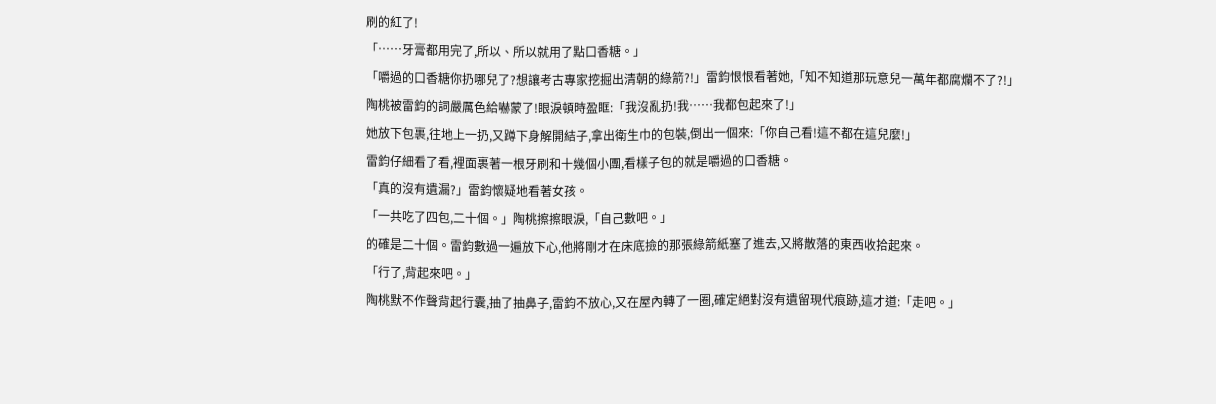刷的紅了!
「……牙膏都用完了,所以、所以就用了點口香糖。」
「嚼過的口香糖你扔哪兒了?想讓考古專家挖掘出清朝的綠箭?!」雷鈞恨恨看著她,「知不知道那玩意兒一萬年都腐爛不了?!」
陶桃被雷鈞的詞嚴厲色給嚇蒙了!眼淚頓時盈眶:「我沒亂扔!我……我都包起來了!」
她放下包裹,往地上一扔,又蹲下身解開結子,拿出衛生巾的包裝,倒出一個來:「你自己看!這不都在這兒麼!」
雷鈞仔細看了看,裡面裹著一根牙刷和十幾個小團,看樣子包的就是嚼過的口香糖。
「真的沒有遺漏?」雷鈞懷疑地看著女孩。
「一共吃了四包,二十個。」陶桃擦擦眼淚,「自己數吧。」
的確是二十個。雷鈞數過一遍放下心,他將剛才在床底撿的那張綠箭紙塞了進去,又將散落的東西收拾起來。
「行了,背起來吧。」
陶桃默不作聲背起行囊,抽了抽鼻子,雷鈞不放心,又在屋內轉了一圈,確定絕對沒有遺留現代痕跡,這才道:「走吧。」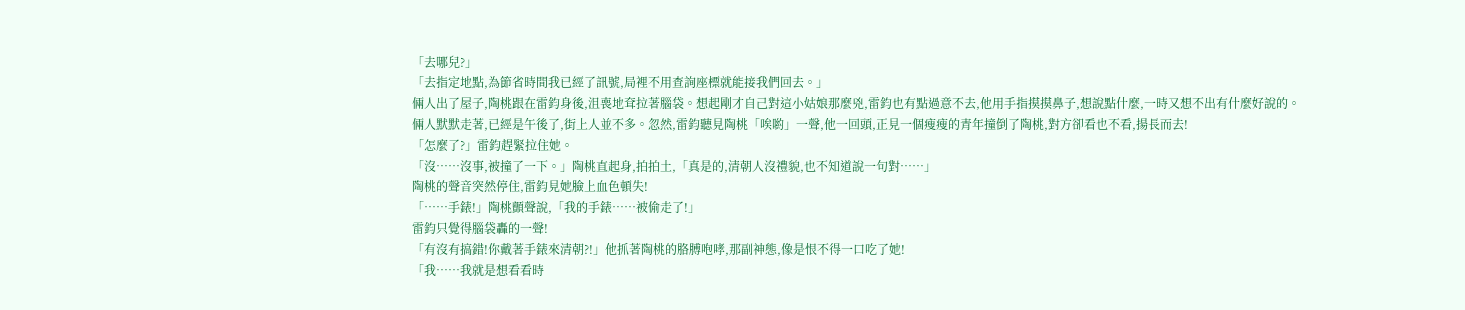「去哪兒?」
「去指定地點,為節省時間我已經了訊號,局裡不用查詢座標就能接我們回去。」
倆人出了屋子,陶桃跟在雷鈞身後,沮喪地耷拉著腦袋。想起剛才自己對這小姑娘那麼兇,雷鈞也有點過意不去,他用手指摸摸鼻子,想說點什麼,一時又想不出有什麼好說的。
倆人默默走著,已經是午後了,街上人並不多。忽然,雷鈞聽見陶桃「唉喲」一聲,他一回頭,正見一個瘦瘦的青年撞倒了陶桃,對方卻看也不看,揚長而去!
「怎麼了?」雷鈞趕緊拉住她。
「沒……沒事,被撞了一下。」陶桃直起身,拍拍土,「真是的,清朝人沒禮貌,也不知道說一句對……」
陶桃的聲音突然停住,雷鈞見她臉上血色頓失!
「……手錶!」陶桃顫聲說,「我的手錶……被偷走了!」
雷鈞只覺得腦袋轟的一聲!
「有沒有搞錯!你戴著手錶來清朝?!」他抓著陶桃的胳膊咆哮,那副神態,像是恨不得一口吃了她!
「我……我就是想看看時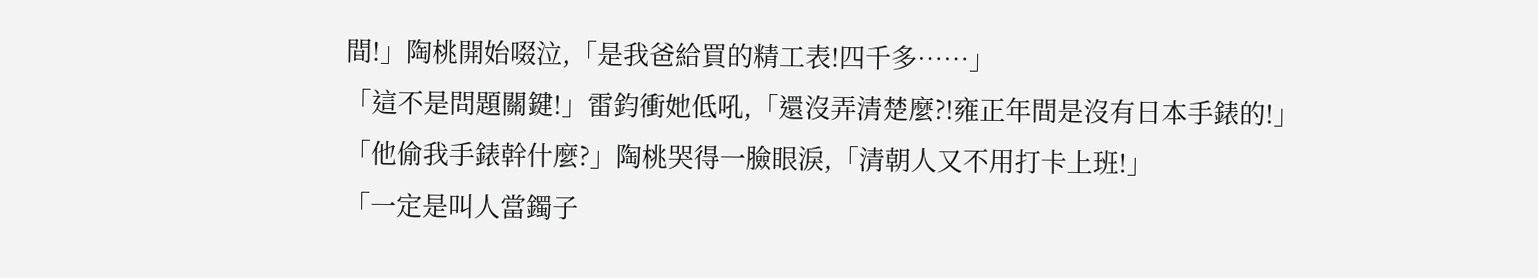間!」陶桃開始啜泣,「是我爸給買的精工表!四千多……」
「這不是問題關鍵!」雷鈞衝她低吼,「還沒弄清楚麼?!雍正年間是沒有日本手錶的!」
「他偷我手錶幹什麼?」陶桃哭得一臉眼淚,「清朝人又不用打卡上班!」
「一定是叫人當鐲子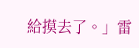給摸去了。」雷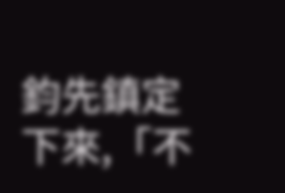鈞先鎮定下來,「不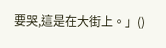要哭,這是在大街上。」()